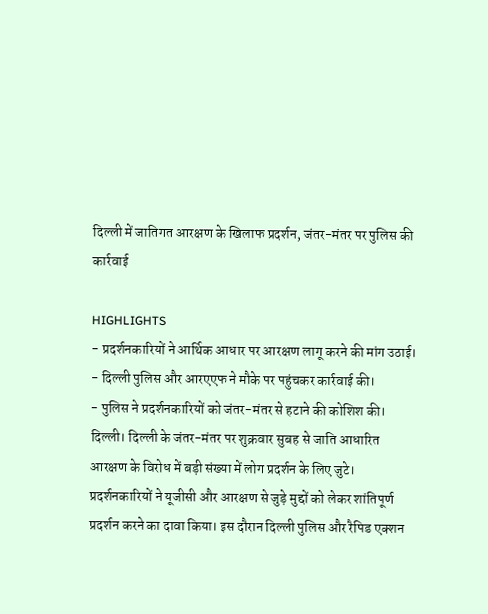दिल्ली में जातिगत आरक्षण के खिलाफ प्रदर्शन, जंतर-मंतर पर पुलिस की कार्रवाई

HIGHLIGHTS
- प्रदर्शनकारियों ने आर्थिक आधार पर आरक्षण लागू करने की मांग उठाई।
- दिल्ली पुलिस और आरएएफ ने मौके पर पहुंचकर कार्रवाई की।
- पुलिस ने प्रदर्शनकारियों को जंतर-मंतर से हटाने की कोशिश की।
दिल्ली। दिल्ली के जंतर-मंतर पर शुक्रवार सुबह से जाति आधारित आरक्षण के विरोध में बड़ी संख्या में लोग प्रदर्शन के लिए जुटे। प्रदर्शनकारियों ने यूजीसी और आरक्षण से जुड़े मुद्दों को लेकर शांतिपूर्ण प्रदर्शन करने का दावा किया। इस दौरान दिल्ली पुलिस और रैपिड एक्शन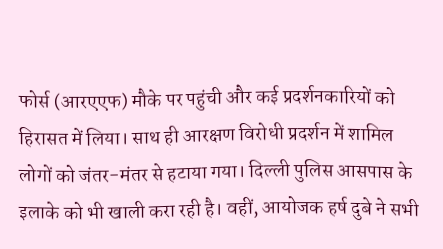फोर्स (आरएएफ) मौके पर पहुंची और कई प्रदर्शनकारियों को हिरासत में लिया। साथ ही आरक्षण विरोधी प्रदर्शन में शामिल लोगों को जंतर-मंतर से हटाया गया। दिल्ली पुलिस आसपास के इलाके को भी खाली करा रही है। वहीं, आयोजक हर्ष दुबे ने सभी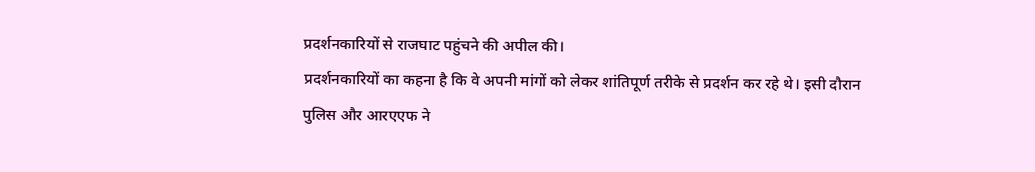प्रदर्शनकारियों से राजघाट पहुंचने की अपील की।
प्रदर्शनकारियों का कहना है कि वे अपनी मांगों को लेकर शांतिपूर्ण तरीके से प्रदर्शन कर रहे थे। इसी दौरान पुलिस और आरएएफ ने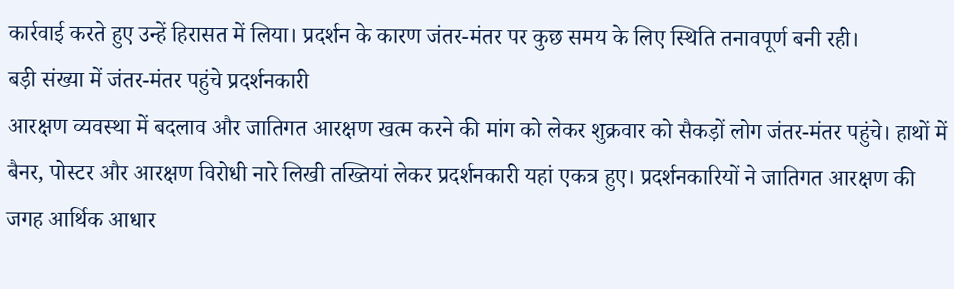कार्रवाई करते हुए उन्हें हिरासत में लिया। प्रदर्शन के कारण जंतर-मंतर पर कुछ समय के लिए स्थिति तनावपूर्ण बनी रही।
बड़ी संख्या में जंतर-मंतर पहुंचे प्रदर्शनकारी
आरक्षण व्यवस्था में बदलाव और जातिगत आरक्षण खत्म करने की मांग को लेकर शुक्रवार को सैकड़ों लोग जंतर-मंतर पहुंचे। हाथों में बैनर, पोस्टर और आरक्षण विरोधी नारे लिखी तख्तियां लेकर प्रदर्शनकारी यहां एकत्र हुए। प्रदर्शनकारियों ने जातिगत आरक्षण की जगह आर्थिक आधार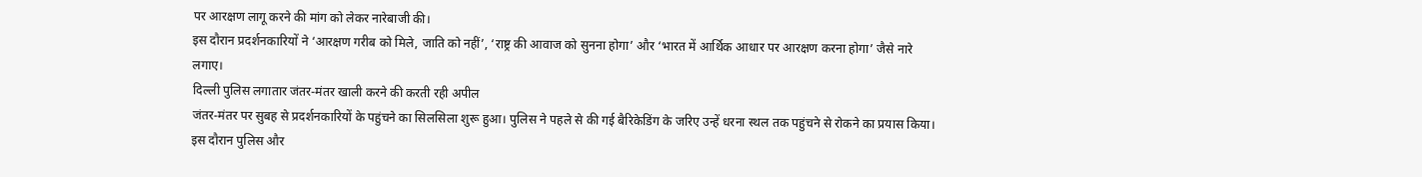पर आरक्षण लागू करने की मांग को लेकर नारेबाजी की।
इस दौरान प्रदर्शनकारियों ने ‘आरक्षण गरीब को मिले, जाति को नहीं’, ‘राष्ट्र की आवाज को सुनना होगा’ और ‘भारत में आर्थिक आधार पर आरक्षण करना होगा’ जैसे नारे लगाए।
दिल्ली पुलिस लगातार जंतर-मंतर खाली करने की करती रही अपील
जंतर-मंतर पर सुबह से प्रदर्शनकारियों के पहुंचने का सिलसिला शुरू हुआ। पुलिस ने पहले से की गई बैरिकेडिंग के जरिए उन्हें धरना स्थल तक पहुंचने से रोकने का प्रयास किया। इस दौरान पुलिस और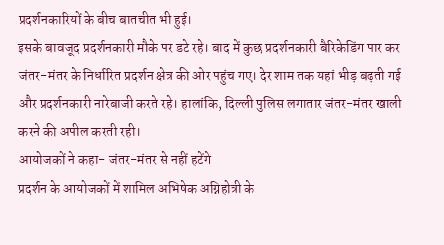प्रदर्शनकारियों के बीच बातचीत भी हुई।
इसके बावजूद प्रदर्शनकारी मौके पर डटे रहे। बाद में कुछ प्रदर्शनकारी बैरिकेडिंग पार कर जंतर-मंतर के निर्धारित प्रदर्शन क्षेत्र की ओर पहुंच गए। देर शाम तक यहां भीड़ बढ़ती गई और प्रदर्शनकारी नारेबाजी करते रहे। हालांकि, दिल्ली पुलिस लगातार जंतर-मंतर खाली करने की अपील करती रही।
आयोजकों ने कहा- जंतर-मंतर से नहीं हटेंगे
प्रदर्शन के आयोजकों में शामिल अभिषेक अग्निहोत्री के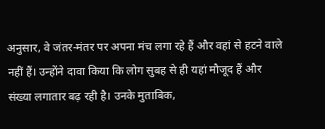अनुसार, वे जंतर-मंतर पर अपना मंच लगा रहे हैं और वहां से हटने वाले नहीं हैं। उन्होंने दावा किया कि लोग सुबह से ही यहां मौजूद हैं और संख्या लगातार बढ़ रही है। उनके मुताबिक,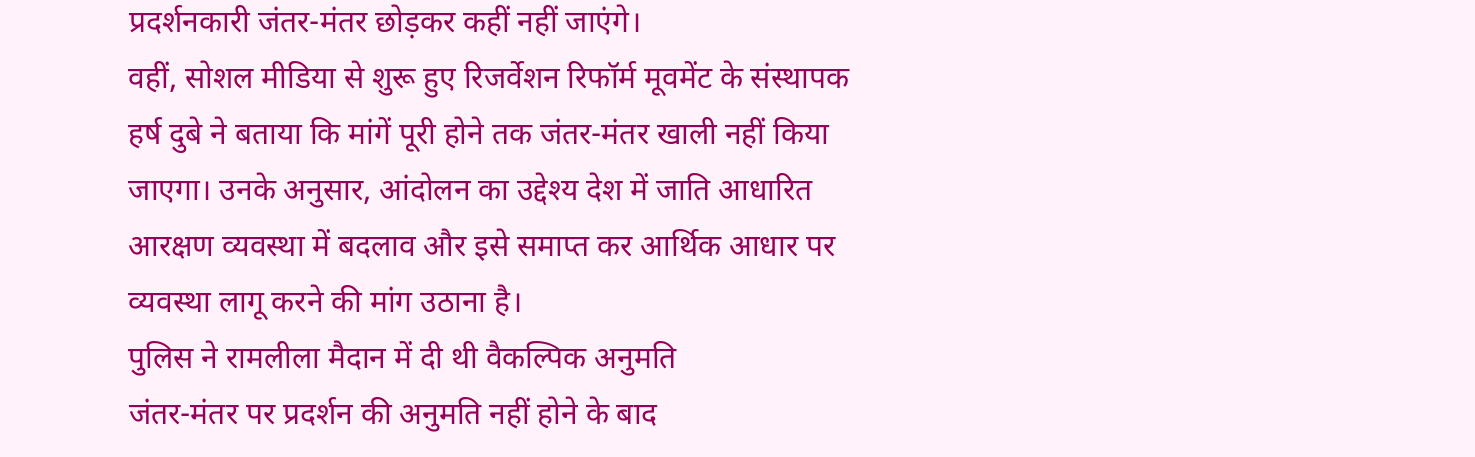प्रदर्शनकारी जंतर-मंतर छोड़कर कहीं नहीं जाएंगे।
वहीं, सोशल मीडिया से शुरू हुए रिजर्वेशन रिफॉर्म मूवमेंट के संस्थापक हर्ष दुबे ने बताया कि मांगें पूरी होने तक जंतर-मंतर खाली नहीं किया जाएगा। उनके अनुसार, आंदोलन का उद्देश्य देश में जाति आधारित आरक्षण व्यवस्था में बदलाव और इसे समाप्त कर आर्थिक आधार पर व्यवस्था लागू करने की मांग उठाना है।
पुलिस ने रामलीला मैदान में दी थी वैकल्पिक अनुमति
जंतर-मंतर पर प्रदर्शन की अनुमति नहीं होने के बाद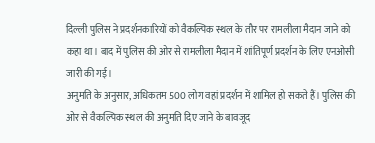दिल्ली पुलिस ने प्रदर्शनकारियों को वैकल्पिक स्थल के तौर पर रामलीला मैदान जाने को कहा था। बाद में पुलिस की ओर से रामलीला मैदान में शांतिपूर्ण प्रदर्शन के लिए एनओसी जारी की गई।
अनुमति के अनुसार, अधिकतम 500 लोग वहां प्रदर्शन में शामिल हो सकते हैं। पुलिस की ओर से वैकल्पिक स्थल की अनुमति दिए जाने के बावजूद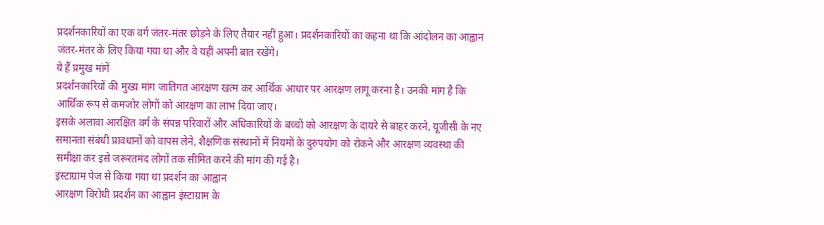प्रदर्शनकारियों का एक वर्ग जंतर-मंतर छोड़ने के लिए तैयार नहीं हुआ। प्रदर्शनकारियों का कहना था कि आंदोलन का आह्वान जंतर-मंतर के लिए किया गया था और वे यहीं अपनी बात रखेंगे।
ये हैं प्रमुख मांगें
प्रदर्शनकारियों की मुख्य मांग जातिगत आरक्षण खत्म कर आर्थिक आधार पर आरक्षण लागू करना है। उनकी मांग है कि आर्थिक रूप से कमजोर लोगों को आरक्षण का लाभ दिया जाए।
इसके अलावा आरक्षित वर्ग के संपन्न परिवारों और अधिकारियों के बच्चों को आरक्षण के दायरे से बाहर करने, यूजीसी के नए समानता संबंधी प्रावधानों को वापस लेने, शैक्षणिक संस्थानों में नियमों के दुरुपयोग को रोकने और आरक्षण व्यवस्था की समीक्षा कर इसे जरूरतमंद लोगों तक सीमित करने की मांग की गई है।
इंस्टाग्राम पेज से किया गया था प्रदर्शन का आह्वान
आरक्षण विरोधी प्रदर्शन का आह्वान इंस्टाग्राम के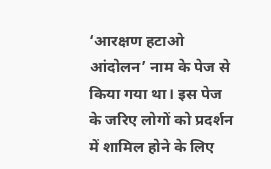‘आरक्षण हटाओ आंदोलन’ नाम के पेज से किया गया था। इस पेज के जरिए लोगों को प्रदर्शन में शामिल होने के लिए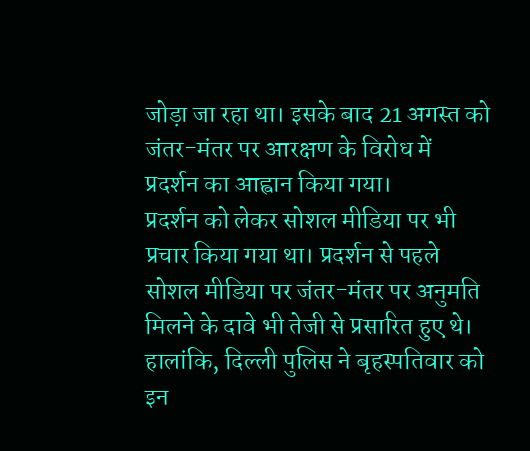जोड़ा जा रहा था। इसके बाद 21 अगस्त को जंतर-मंतर पर आरक्षण के विरोध में प्रदर्शन का आह्वान किया गया।
प्रदर्शन को लेकर सोशल मीडिया पर भी प्रचार किया गया था। प्रदर्शन से पहले सोशल मीडिया पर जंतर-मंतर पर अनुमति मिलने के दावे भी तेजी से प्रसारित हुए थे। हालांकि, दिल्ली पुलिस ने बृहस्पतिवार को इन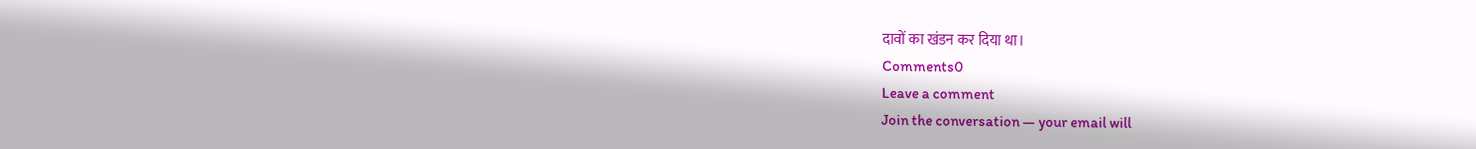दावों का खंडन कर दिया था।
Comments0
Leave a comment
Join the conversation — your email will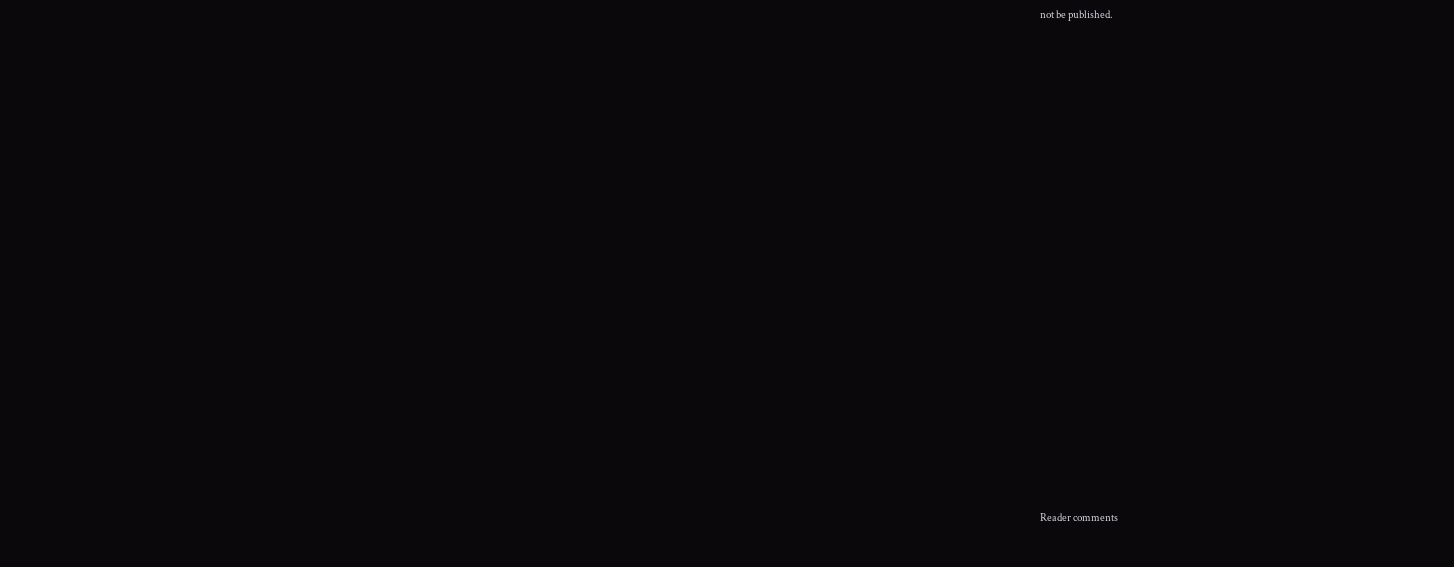not be published.





















Reader comments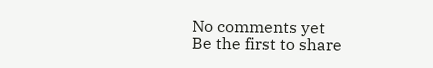No comments yet
Be the first to share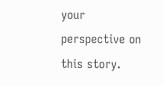your perspective on this story.